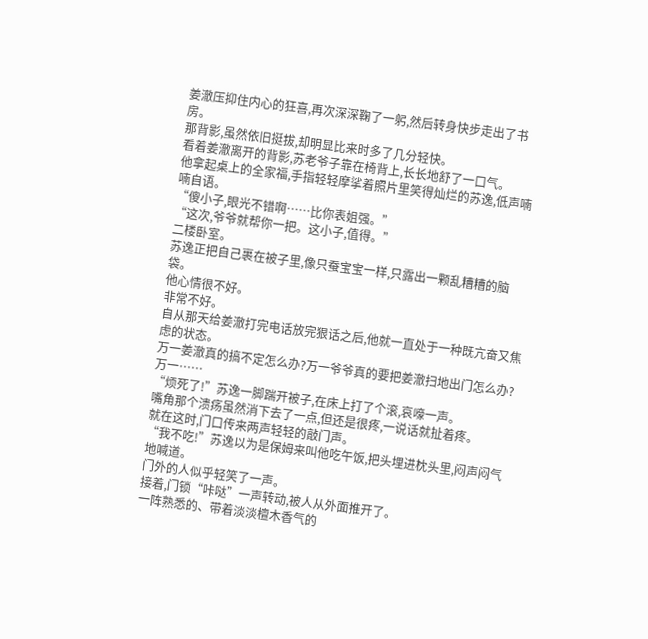姜澈压抑住内心的狂喜,再次深深鞠了一躬,然后转身快步走出了书房。
那背影,虽然依旧挺拔,却明显比来时多了几分轻快。
看着姜澈离开的背影,苏老爷子靠在椅背上,长长地舒了一口气。
他拿起桌上的全家福,手指轻轻摩挲着照片里笑得灿烂的苏逸,低声喃喃自语。
“傻小子,眼光不错啊……比你表姐强。”
“这次,爷爷就帮你一把。这小子,值得。”
二楼卧室。
苏逸正把自己裹在被子里,像只蚕宝宝一样,只露出一颗乱糟糟的脑袋。
他心情很不好。
非常不好。
自从那天给姜澈打完电话放完狠话之后,他就一直处于一种既亢奋又焦虑的状态。
万一姜澈真的搞不定怎么办?万一爷爷真的要把姜澈扫地出门怎么办?万一……
“烦死了!”苏逸一脚踹开被子,在床上打了个滚,哀嚎一声。
嘴角那个溃疡虽然消下去了一点,但还是很疼,一说话就扯着疼。
就在这时,门口传来两声轻轻的敲门声。
“我不吃!”苏逸以为是保姆来叫他吃午饭,把头埋进枕头里,闷声闷气地喊道。
门外的人似乎轻笑了一声。
接着,门锁“咔哒”一声转动,被人从外面推开了。
一阵熟悉的、带着淡淡檀木香气的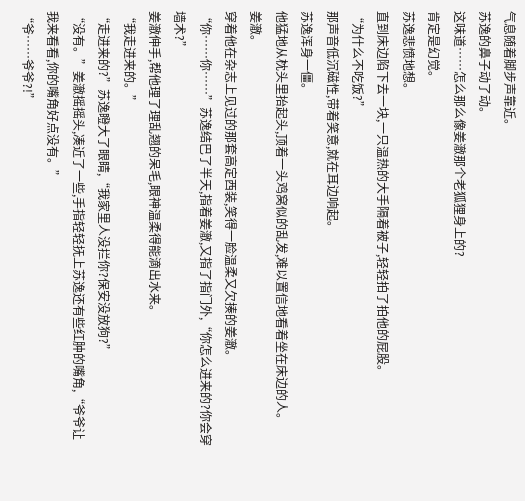气息随着脚步声靠近。
苏逸的鼻子动了动。
这味道……怎么那么像姜澈那个老狐狸身上的?
肯定是幻觉。
苏逸悲愤地想。
直到床边陷下去一块,一只温热的大手隔着被子,轻轻拍了拍他的屁股。
“为什么不吃饭?”
那声音低沉磁性,带着笑意,就在耳边响起。
苏逸浑身一僵。
他猛地从枕头里抬起头,顶着一头鸡窝似的乱发,难以置信地看着坐在床边的人。
姜澈。
穿着他在杂志上见过的那套高定西装,笑得一脸温柔又欠揍的姜澈。
“你……你……”苏逸结巴了半天,指着姜澈,又指了指门外,“你怎么进来的?你会穿墙术?”
姜澈伸手,帮他理了理乱翘的呆毛,眼神温柔得能滴出水来。
“我走进来的。”
“走进来的?”苏逸瞪大了眼睛,“我家里人没拦你?保安没放狗?”
“没有。”姜澈摇摇头,凑近了一些,手指轻轻抚上苏逸还有些红肿的嘴角,“爷爷让我来看看,你的嘴角好点没有。”
“爷……爷爷?!”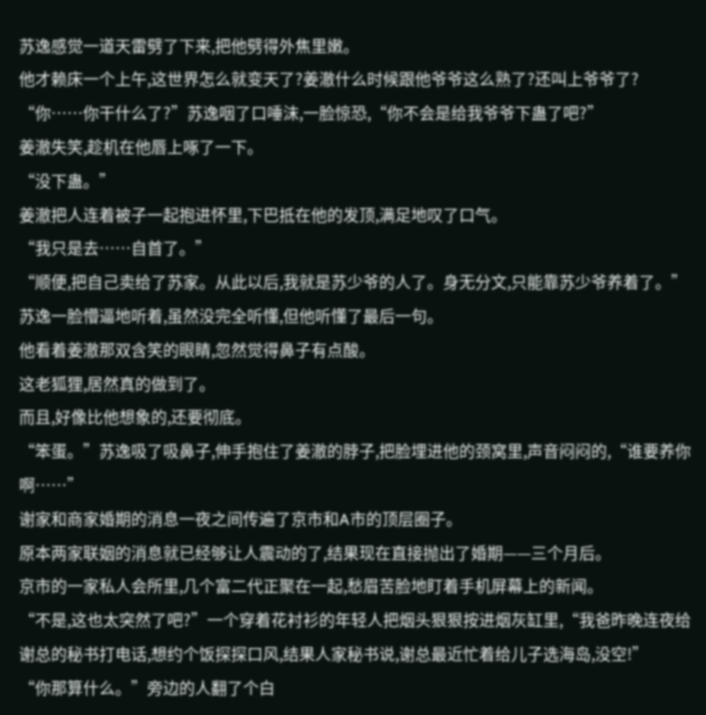苏逸感觉一道天雷劈了下来,把他劈得外焦里嫩。
他才赖床一个上午,这世界怎么就变天了?姜澈什么时候跟他爷爷这么熟了?还叫上爷爷了?
“你……你干什么了?”苏逸咽了口唾沫,一脸惊恐,“你不会是给我爷爷下蛊了吧?”
姜澈失笑,趁机在他唇上啄了一下。
“没下蛊。”
姜澈把人连着被子一起抱进怀里,下巴抵在他的发顶,满足地叹了口气。
“我只是去……自首了。”
“顺便,把自己卖给了苏家。从此以后,我就是苏少爷的人了。身无分文,只能靠苏少爷养着了。”
苏逸一脸懵逼地听着,虽然没完全听懂,但他听懂了最后一句。
他看着姜澈那双含笑的眼睛,忽然觉得鼻子有点酸。
这老狐狸,居然真的做到了。
而且,好像比他想象的,还要彻底。
“笨蛋。”苏逸吸了吸鼻子,伸手抱住了姜澈的脖子,把脸埋进他的颈窝里,声音闷闷的,“谁要养你啊……”
谢家和商家婚期的消息一夜之间传遍了京市和A市的顶层圈子。
原本两家联姻的消息就已经够让人震动的了,结果现在直接抛出了婚期——三个月后。
京市的一家私人会所里,几个富二代正聚在一起,愁眉苦脸地盯着手机屏幕上的新闻。
“不是,这也太突然了吧?”一个穿着花衬衫的年轻人把烟头狠狠按进烟灰缸里,“我爸昨晚连夜给谢总的秘书打电话,想约个饭探探口风,结果人家秘书说,谢总最近忙着给儿子选海岛,没空!”
“你那算什么。”旁边的人翻了个白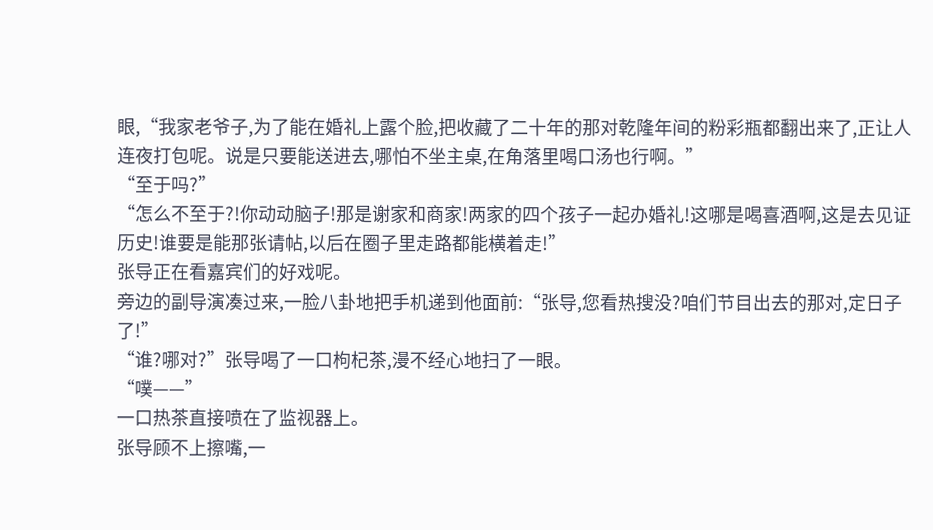眼,“我家老爷子,为了能在婚礼上露个脸,把收藏了二十年的那对乾隆年间的粉彩瓶都翻出来了,正让人连夜打包呢。说是只要能送进去,哪怕不坐主桌,在角落里喝口汤也行啊。”
“至于吗?”
“怎么不至于?!你动动脑子!那是谢家和商家!两家的四个孩子一起办婚礼!这哪是喝喜酒啊,这是去见证历史!谁要是能那张请帖,以后在圈子里走路都能横着走!”
张导正在看嘉宾们的好戏呢。
旁边的副导演凑过来,一脸八卦地把手机递到他面前:“张导,您看热搜没?咱们节目出去的那对,定日子了!”
“谁?哪对?”张导喝了一口枸杞茶,漫不经心地扫了一眼。
“噗——”
一口热茶直接喷在了监视器上。
张导顾不上擦嘴,一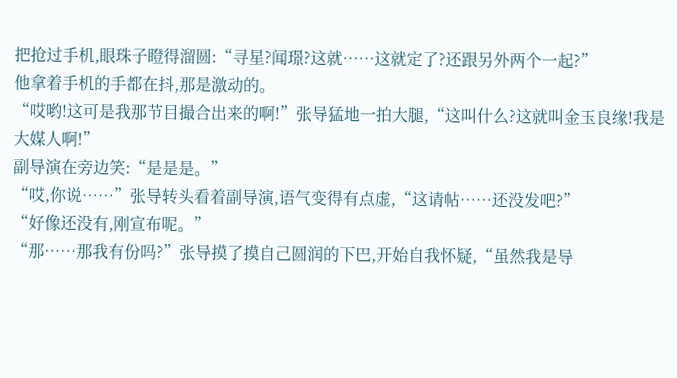把抢过手机,眼珠子瞪得溜圆:“寻星?闻璟?这就……这就定了?还跟另外两个一起?”
他拿着手机的手都在抖,那是激动的。
“哎哟!这可是我那节目撮合出来的啊!”张导猛地一拍大腿,“这叫什么?这就叫金玉良缘!我是大媒人啊!”
副导演在旁边笑:“是是是。”
“哎,你说……”张导转头看着副导演,语气变得有点虚,“这请帖……还没发吧?”
“好像还没有,刚宣布呢。”
“那……那我有份吗?”张导摸了摸自己圆润的下巴,开始自我怀疑,“虽然我是导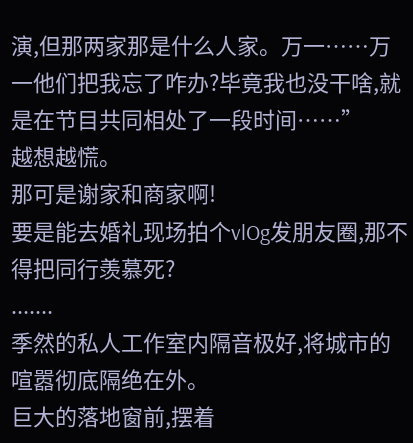演,但那两家那是什么人家。万一……万一他们把我忘了咋办?毕竟我也没干啥,就是在节目共同相处了一段时间……”
越想越慌。
那可是谢家和商家啊!
要是能去婚礼现场拍个vlOg发朋友圈,那不得把同行羡慕死?
.......
季然的私人工作室内隔音极好,将城市的喧嚣彻底隔绝在外。
巨大的落地窗前,摆着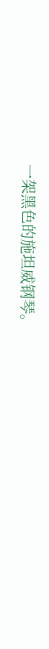一架黑色的施坦威钢琴。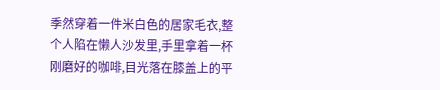季然穿着一件米白色的居家毛衣,整个人陷在懒人沙发里,手里拿着一杯刚磨好的咖啡,目光落在膝盖上的平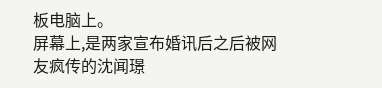板电脑上。
屏幕上,是两家宣布婚讯后之后被网友疯传的沈闻璟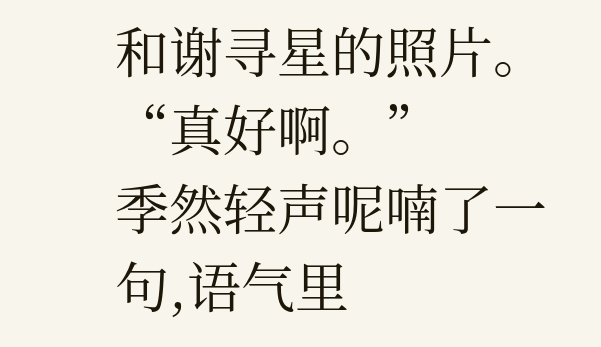和谢寻星的照片。
“真好啊。”
季然轻声呢喃了一句,语气里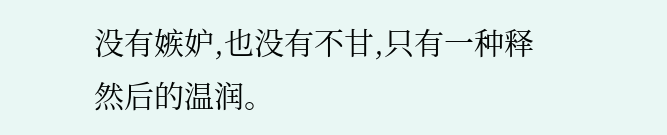没有嫉妒,也没有不甘,只有一种释然后的温润。